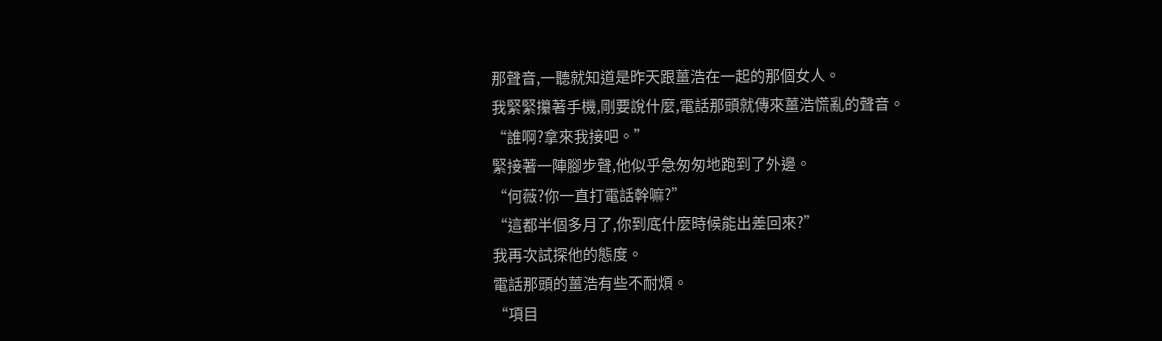那聲音,一聽就知道是昨天跟薑浩在一起的那個女人。
我緊緊攥著手機,剛要說什麼,電話那頭就傳來薑浩慌亂的聲音。
“誰啊?拿來我接吧。”
緊接著一陣腳步聲,他似乎急匆匆地跑到了外邊。
“何薇?你一直打電話幹嘛?”
“這都半個多月了,你到底什麼時候能出差回來?”
我再次試探他的態度。
電話那頭的薑浩有些不耐煩。
“項目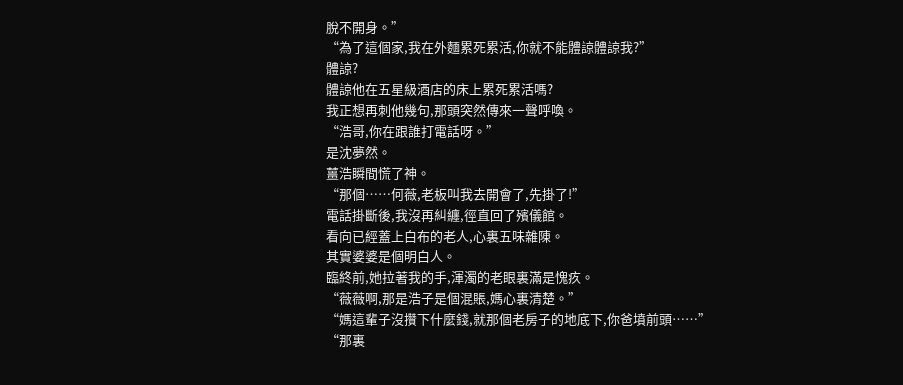脫不開身。”
“為了這個家,我在外麵累死累活,你就不能體諒體諒我?”
體諒?
體諒他在五星級酒店的床上累死累活嗎?
我正想再刺他幾句,那頭突然傳來一聲呼喚。
“浩哥,你在跟誰打電話呀。”
是沈夢然。
薑浩瞬間慌了神。
“那個……何薇,老板叫我去開會了,先掛了!”
電話掛斷後,我沒再糾纏,徑直回了殯儀館。
看向已經蓋上白布的老人,心裏五味雜陳。
其實婆婆是個明白人。
臨終前,她拉著我的手,渾濁的老眼裏滿是愧疚。
“薇薇啊,那是浩子是個混賬,媽心裏清楚。”
“媽這輩子沒攢下什麼錢,就那個老房子的地底下,你爸墳前頭……”
“那裏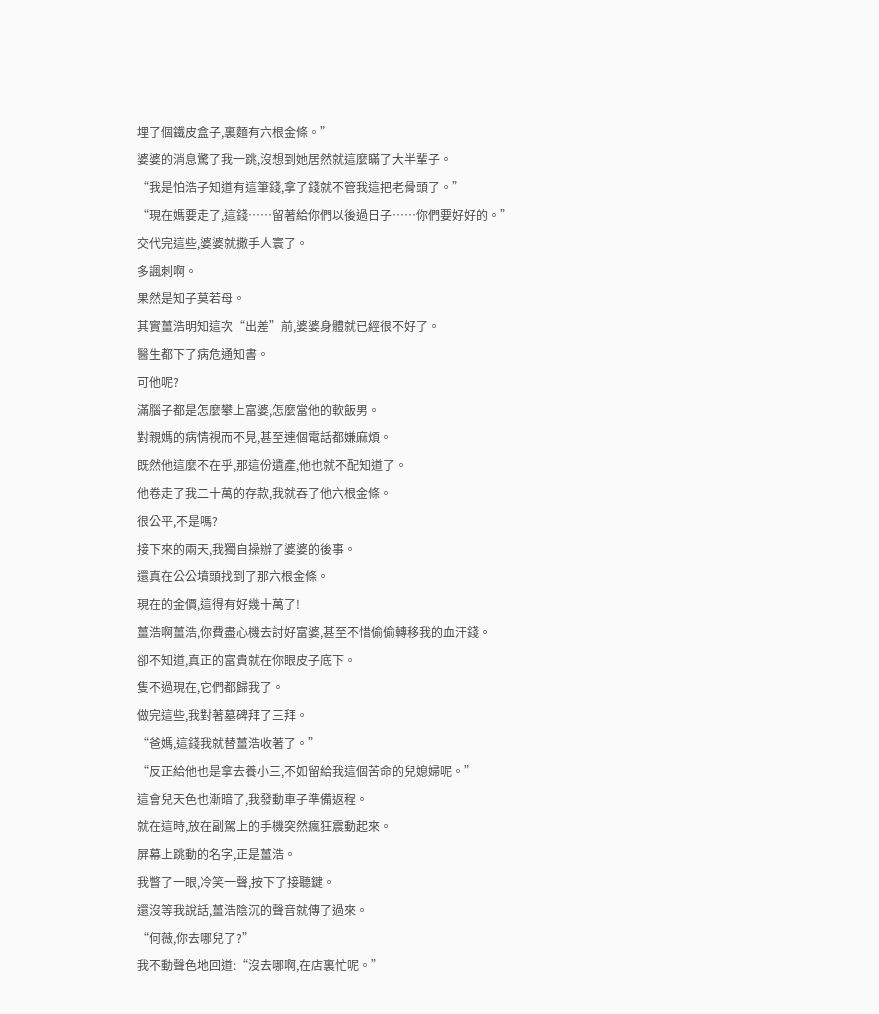埋了個鐵皮盒子,裏麵有六根金條。”
婆婆的消息驚了我一跳,沒想到她居然就這麼瞞了大半輩子。
“我是怕浩子知道有這筆錢,拿了錢就不管我這把老骨頭了。”
“現在媽要走了,這錢……留著給你們以後過日子……你們要好好的。”
交代完這些,婆婆就撒手人寰了。
多諷刺啊。
果然是知子莫若母。
其實薑浩明知這次“出差”前,婆婆身體就已經很不好了。
醫生都下了病危通知書。
可他呢?
滿腦子都是怎麼攀上富婆,怎麼當他的軟飯男。
對親媽的病情視而不見,甚至連個電話都嫌麻煩。
既然他這麼不在乎,那這份遺產,他也就不配知道了。
他卷走了我二十萬的存款,我就吞了他六根金條。
很公平,不是嗎?
接下來的兩天,我獨自操辦了婆婆的後事。
還真在公公墳頭找到了那六根金條。
現在的金價,這得有好幾十萬了!
薑浩啊薑浩,你費盡心機去討好富婆,甚至不惜偷偷轉移我的血汗錢。
卻不知道,真正的富貴就在你眼皮子底下。
隻不過現在,它們都歸我了。
做完這些,我對著墓碑拜了三拜。
“爸媽,這錢我就替薑浩收著了。”
“反正給他也是拿去養小三,不如留給我這個苦命的兒媳婦呢。”
這會兒天色也漸暗了,我發動車子準備返程。
就在這時,放在副駕上的手機突然瘋狂震動起來。
屏幕上跳動的名字,正是薑浩。
我瞥了一眼,冷笑一聲,按下了接聽鍵。
還沒等我說話,薑浩陰沉的聲音就傳了過來。
“何薇,你去哪兒了?”
我不動聲色地回道:“沒去哪啊,在店裏忙呢。”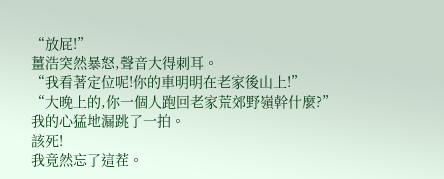“放屁!”
薑浩突然暴怒,聲音大得刺耳。
“我看著定位呢!你的車明明在老家後山上!”
“大晚上的,你一個人跑回老家荒郊野嶺幹什麼?”
我的心猛地漏跳了一拍。
該死!
我竟然忘了這茬。